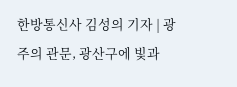한방통신사 김성의 기자 | 광주의 관문, 광산구에 빛과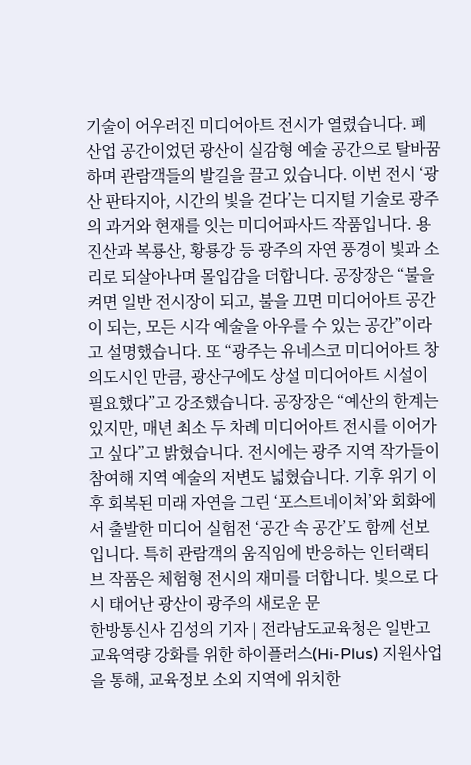기술이 어우러진 미디어아트 전시가 열렸습니다. 폐산업 공간이었던 광산이 실감형 예술 공간으로 탈바꿈하며 관람객들의 발길을 끌고 있습니다. 이번 전시 ‘광산 판타지아, 시간의 빛을 걷다’는 디지털 기술로 광주의 과거와 현재를 잇는 미디어파사드 작품입니다. 용진산과 복룡산, 황룡강 등 광주의 자연 풍경이 빛과 소리로 되살아나며 몰입감을 더합니다. 공장장은 “불을 켜면 일반 전시장이 되고, 불을 끄면 미디어아트 공간이 되는, 모든 시각 예술을 아우를 수 있는 공간”이라고 설명했습니다. 또 “광주는 유네스코 미디어아트 창의도시인 만큼, 광산구에도 상설 미디어아트 시설이 필요했다”고 강조했습니다. 공장장은 “예산의 한계는 있지만, 매년 최소 두 차례 미디어아트 전시를 이어가고 싶다”고 밝혔습니다. 전시에는 광주 지역 작가들이 참여해 지역 예술의 저변도 넓혔습니다. 기후 위기 이후 회복된 미래 자연을 그린 ‘포스트네이처’와 회화에서 출발한 미디어 실험전 ‘공간 속 공간’도 함께 선보입니다. 특히 관람객의 움직임에 반응하는 인터랙티브 작품은 체험형 전시의 재미를 더합니다. 빛으로 다시 태어난 광산이 광주의 새로운 문
한방통신사 김성의 기자 | 전라남도교육청은 일반고 교육역량 강화를 위한 하이플러스(Hi-Plus) 지원사업을 통해, 교육정보 소외 지역에 위치한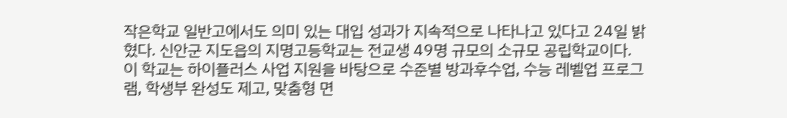작은학교 일반고에서도 의미 있는 대입 성과가 지속적으로 나타나고 있다고 24일 밝혔다. 신안군 지도읍의 지명고등학교는 전교생 49명 규모의 소규모 공립학교이다. 이 학교는 하이플러스 사업 지원을 바탕으로 수준별 방과후수업, 수능 레벨업 프로그램, 학생부 완성도 제고, 맞춤형 면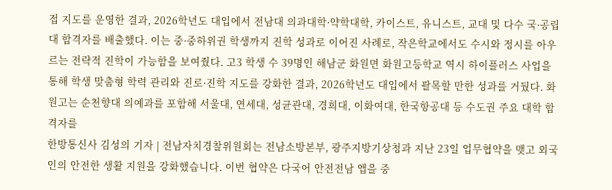접 지도를 운영한 결과, 2026학년도 대입에서 전남대 의과대학·약학대학, 카이스트, 유니스트, 교대 및 다수 국·공립대 합격자를 배출했다. 이는 중·중하위권 학생까지 진학 성과로 이어진 사례로, 작은학교에서도 수시와 정시를 아우르는 전략적 진학이 가능함을 보여줬다. 고3 학생 수 39명인 해남군 화원면 화원고등학교 역시 하이플러스 사업을 통해 학생 맞춤형 학력 관리와 진로·진학 지도를 강화한 결과, 2026학년도 대입에서 괄목할 만한 성과를 거뒀다. 화원고는 순천향대 의예과를 포함해 서울대, 연세대, 성균관대, 경희대, 이화여대, 한국항공대 등 수도권 주요 대학 합격자를
한방통신사 김성의 기자 | 전남자치경찰위원회는 전남소방본부, 광주지방기상청과 지난 23일 업무협약을 맺고 외국인의 안전한 생활 지원을 강화했습니다. 이번 협약은 다국어 안전전남 앱을 중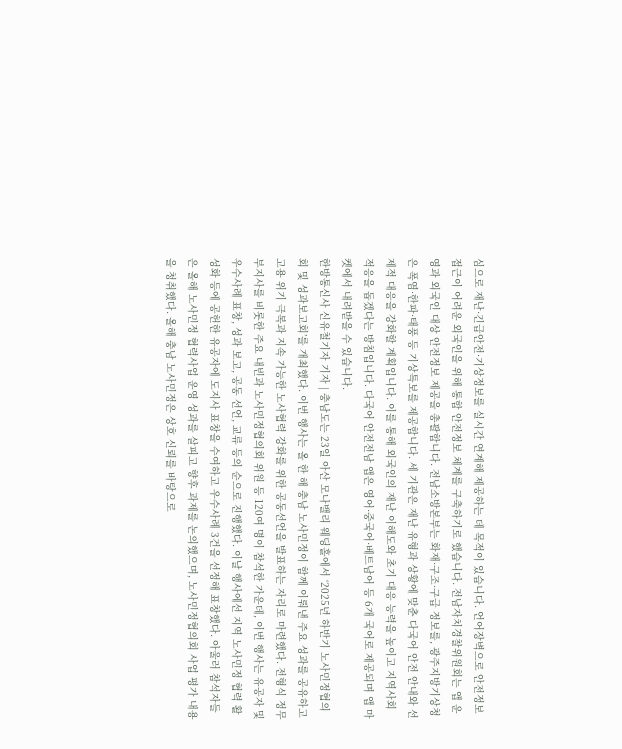심으로 재난·긴급안전·기상정보를 실시간 연계해 제공하는 데 목적이 있습니다. 언어장벽으로 안전정보 접근이 어려운 외국인을 위해 통합 안전정보 체계를 구축하기로 했습니다. 전남자치경찰위원회는 앱 운영과 외국인 대상 안전정보 제공을 총괄합니다. 전남소방본부는 화재·구조·구급 정보를, 광주지방기상청은 폭염·한파·태풍 등 기상특보를 제공합니다. 세 기관은 재난 유형과 상황에 맞춘 다국어 안전 안내와 선제적 대응을 강화할 계획입니다. 이를 통해 외국인의 재난 이해도와 초기 대응 능력을 높이고 지역사회 적응을 돕겠다는 방침입니다. 다국어 안전전남 앱은 영어·중국어·베트남어 등 6개 국어로 제공되며 앱 마켓에서 내려받을 수 있습니다.
한방통신사 신유철기자 기자 | 충남도는 23일 아산 모나밸리 웨딩홀에서 ‘2025년 하반기 노사민정협의회 및 성과보고회’를 개최했다. 이번 행사는 올 한 해 충남 노사민정이 함께 이뤄낸 주요 성과를 공유하고 고용 위기 극복과 지속 가능한 노사협력 강화를 위한 공동선언을 발표하는 자리로 마련했다. 전형식 정무부지사를 비롯한 주요 내빈과 노사민정협의회 위원 등 120여 명이 참석한 가운데, 이번 행사는 유공자 및 우수사례 표창, 성과 보고, 공동 선언, 교류 등의 순으로 진행했다. 이날 행사에선 지역 노사민정 협력 활성화 등에 공헌한 유공자에 도지사 표창을 수여하고 우수사례 3건을 선정해 표창했다. 아울러 참석자들은 올해 노사민정 협력사업 운영 성과를 살피고 향후 과제를 논의했으며, 노사민정협의회 사업 평가 내용을 청취했다. 올해 충남 노사민정은 상호 신뢰를 바탕으로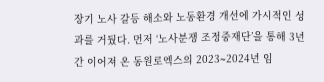장기 노사 갈등 해소와 노동환경 개선에 가시적인 성과를 거뒀다. 먼저 ‘노사분쟁 조정중재단’을 통해 3년간 이어져 온 동원로엑스의 2023∼2024년 임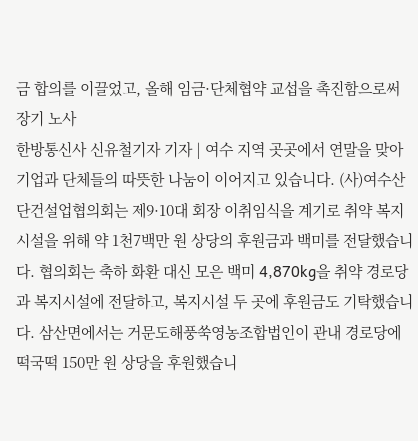금 합의를 이끌었고, 올해 임금·단체협약 교섭을 촉진함으로써 장기 노사
한방통신사 신유철기자 기자 | 여수 지역 곳곳에서 연말을 맞아 기업과 단체들의 따뜻한 나눔이 이어지고 있습니다. (사)여수산단건설업협의회는 제9·10대 회장 이취임식을 계기로 취약 복지시설을 위해 약 1천7백만 원 상당의 후원금과 백미를 전달했습니다. 협의회는 축하 화환 대신 모은 백미 4,870kg을 취약 경로당과 복지시설에 전달하고, 복지시설 두 곳에 후원금도 기탁했습니다. 삼산면에서는 거문도해풍쑥영농조합법인이 관내 경로당에 떡국떡 150만 원 상당을 후원했습니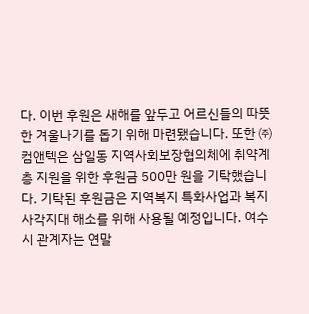다. 이번 후원은 새해를 앞두고 어르신들의 따뜻한 겨울나기를 돕기 위해 마련됐습니다. 또한 ㈜컴앤텍은 삼일동 지역사회보장협의체에 취약계층 지원을 위한 후원금 500만 원을 기탁했습니다. 기탁된 후원금은 지역복지 특화사업과 복지 사각지대 해소를 위해 사용될 예정입니다. 여수시 관계자는 연말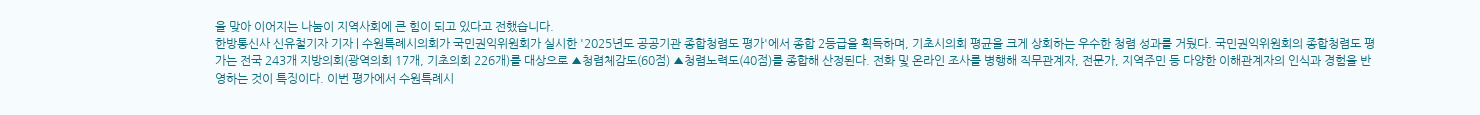을 맞아 이어지는 나눔이 지역사회에 큰 힘이 되고 있다고 전했습니다.
한방통신사 신유철기자 기자 | 수원특례시의회가 국민권익위원회가 실시한 '2025년도 공공기관 종합청렴도 평가'에서 종합 2등급을 획득하며, 기초시의회 평균을 크게 상회하는 우수한 청렴 성과를 거뒀다. 국민권익위원회의 종합청렴도 평가는 전국 243개 지방의회(광역의회 17개, 기초의회 226개)를 대상으로 ▲청렴체감도(60점) ▲청렴노력도(40점)를 종합해 산정된다. 전화 및 온라인 조사를 병행해 직무관계자, 전문가, 지역주민 등 다양한 이해관계자의 인식과 경험을 반영하는 것이 특징이다. 이번 평가에서 수원특례시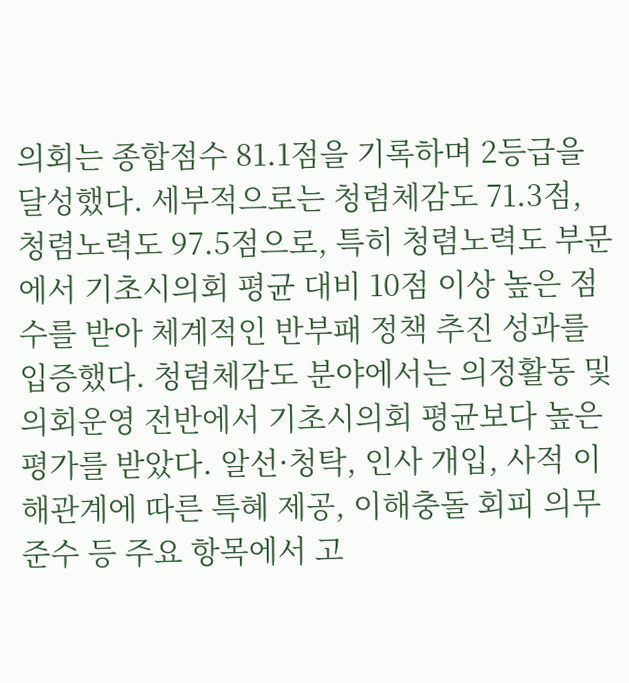의회는 종합점수 81.1점을 기록하며 2등급을 달성했다. 세부적으로는 청렴체감도 71.3점, 청렴노력도 97.5점으로, 특히 청렴노력도 부문에서 기초시의회 평균 대비 10점 이상 높은 점수를 받아 체계적인 반부패 정책 추진 성과를 입증했다. 청렴체감도 분야에서는 의정활동 및 의회운영 전반에서 기초시의회 평균보다 높은 평가를 받았다. 알선·청탁, 인사 개입, 사적 이해관계에 따른 특혜 제공, 이해충돌 회피 의무 준수 등 주요 항목에서 고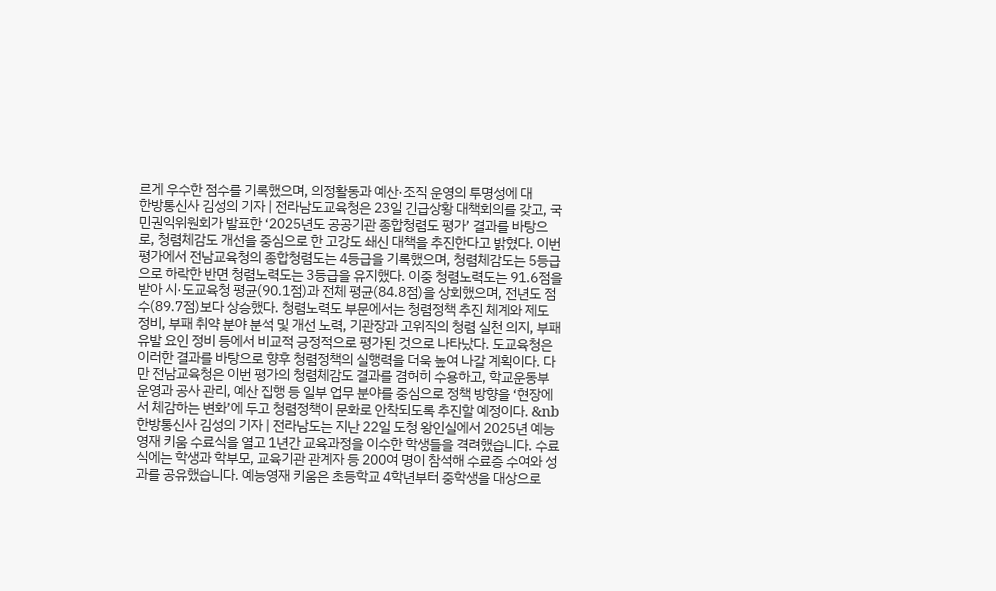르게 우수한 점수를 기록했으며, 의정활동과 예산·조직 운영의 투명성에 대
한방통신사 김성의 기자 | 전라남도교육청은 23일 긴급상황 대책회의를 갖고, 국민권익위원회가 발표한 ‘2025년도 공공기관 종합청렴도 평가’ 결과를 바탕으로, 청렴체감도 개선을 중심으로 한 고강도 쇄신 대책을 추진한다고 밝혔다. 이번 평가에서 전남교육청의 종합청렴도는 4등급을 기록했으며, 청렴체감도는 5등급으로 하락한 반면 청렴노력도는 3등급을 유지했다. 이중 청렴노력도는 91.6점을 받아 시·도교육청 평균(90.1점)과 전체 평균(84.8점)을 상회했으며, 전년도 점수(89.7점)보다 상승했다. 청렴노력도 부문에서는 청렴정책 추진 체계와 제도 정비, 부패 취약 분야 분석 및 개선 노력, 기관장과 고위직의 청렴 실천 의지, 부패 유발 요인 정비 등에서 비교적 긍정적으로 평가된 것으로 나타났다. 도교육청은 이러한 결과를 바탕으로 향후 청렴정책의 실행력을 더욱 높여 나갈 계획이다. 다만 전남교육청은 이번 평가의 청렴체감도 결과를 겸허히 수용하고, 학교운동부 운영과 공사 관리, 예산 집행 등 일부 업무 분야를 중심으로 정책 방향을 ‘현장에서 체감하는 변화’에 두고 청렴정책이 문화로 안착되도록 추진할 예정이다. &nb
한방통신사 김성의 기자 | 전라남도는 지난 22일 도청 왕인실에서 2025년 예능영재 키움 수료식을 열고 1년간 교육과정을 이수한 학생들을 격려했습니다. 수료식에는 학생과 학부모, 교육기관 관계자 등 200여 명이 참석해 수료증 수여와 성과를 공유했습니다. 예능영재 키움은 초등학교 4학년부터 중학생을 대상으로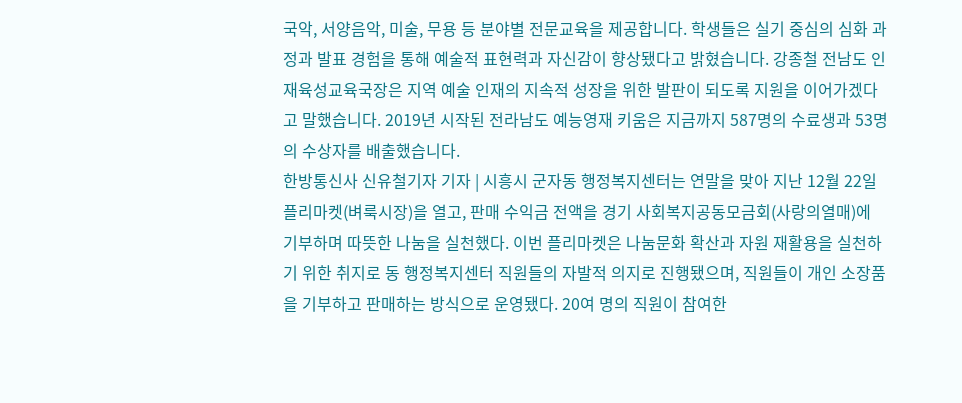국악, 서양음악, 미술, 무용 등 분야별 전문교육을 제공합니다. 학생들은 실기 중심의 심화 과정과 발표 경험을 통해 예술적 표현력과 자신감이 향상됐다고 밝혔습니다. 강종철 전남도 인재육성교육국장은 지역 예술 인재의 지속적 성장을 위한 발판이 되도록 지원을 이어가겠다고 말했습니다. 2019년 시작된 전라남도 예능영재 키움은 지금까지 587명의 수료생과 53명의 수상자를 배출했습니다.
한방통신사 신유철기자 기자 | 시흥시 군자동 행정복지센터는 연말을 맞아 지난 12월 22일 플리마켓(벼룩시장)을 열고, 판매 수익금 전액을 경기 사회복지공동모금회(사랑의열매)에 기부하며 따뜻한 나눔을 실천했다. 이번 플리마켓은 나눔문화 확산과 자원 재활용을 실천하기 위한 취지로 동 행정복지센터 직원들의 자발적 의지로 진행됐으며, 직원들이 개인 소장품을 기부하고 판매하는 방식으로 운영됐다. 20여 명의 직원이 참여한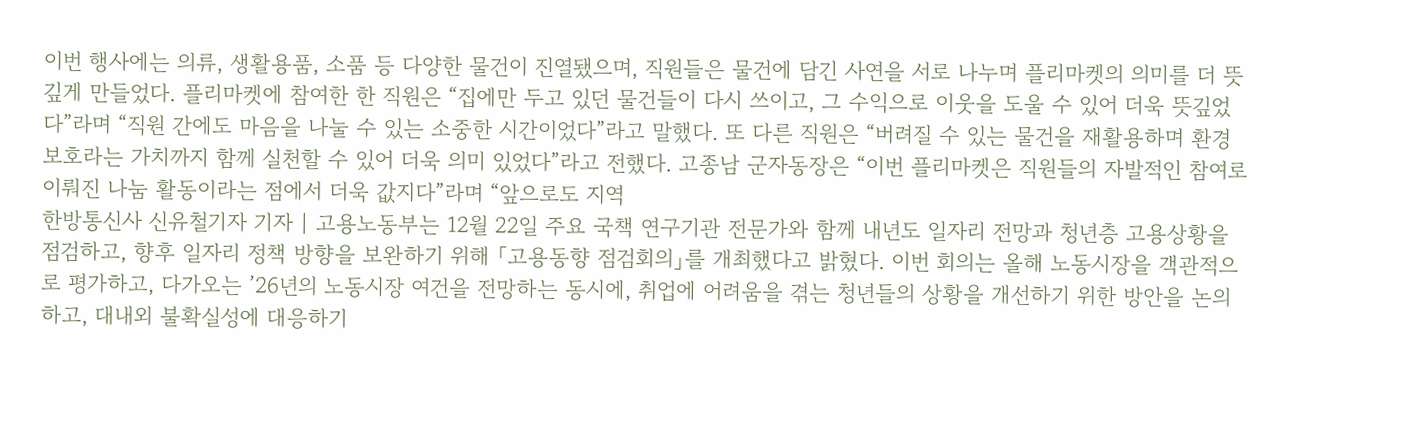이번 행사에는 의류, 생활용품, 소품 등 다양한 물건이 진열됐으며, 직원들은 물건에 담긴 사연을 서로 나누며 플리마켓의 의미를 더 뜻깊게 만들었다. 플리마켓에 참여한 한 직원은 “집에만 두고 있던 물건들이 다시 쓰이고, 그 수익으로 이웃을 도울 수 있어 더욱 뜻깊었다”라며 “직원 간에도 마음을 나눌 수 있는 소중한 시간이었다”라고 말했다. 또 다른 직원은 “버려질 수 있는 물건을 재활용하며 환경 보호라는 가치까지 함께 실천할 수 있어 더욱 의미 있었다”라고 전했다. 고종남 군자동장은 “이번 플리마켓은 직원들의 자발적인 참여로 이뤄진 나눔 활동이라는 점에서 더욱 값지다”라며 “앞으로도 지역
한방통신사 신유철기자 기자 | 고용노동부는 12월 22일 주요 국책 연구기관 전문가와 함께 내년도 일자리 전망과 청년층 고용상황을 점검하고, 향후 일자리 정책 방향을 보완하기 위해 「고용동향 점검회의」를 개최했다고 밝혔다. 이번 회의는 올해 노동시장을 객관적으로 평가하고, 다가오는 ’26년의 노동시장 여건을 전망하는 동시에, 취업에 어려움을 겪는 청년들의 상황을 개선하기 위한 방안을 논의하고, 대내외 불확실성에 대응하기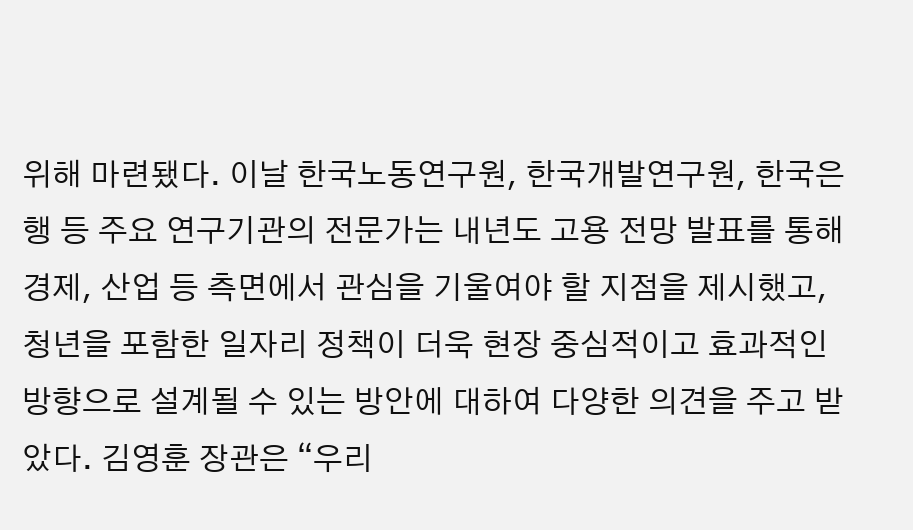위해 마련됐다. 이날 한국노동연구원, 한국개발연구원, 한국은행 등 주요 연구기관의 전문가는 내년도 고용 전망 발표를 통해 경제, 산업 등 측면에서 관심을 기울여야 할 지점을 제시했고, 청년을 포함한 일자리 정책이 더욱 현장 중심적이고 효과적인 방향으로 설계될 수 있는 방안에 대하여 다양한 의견을 주고 받았다. 김영훈 장관은 “우리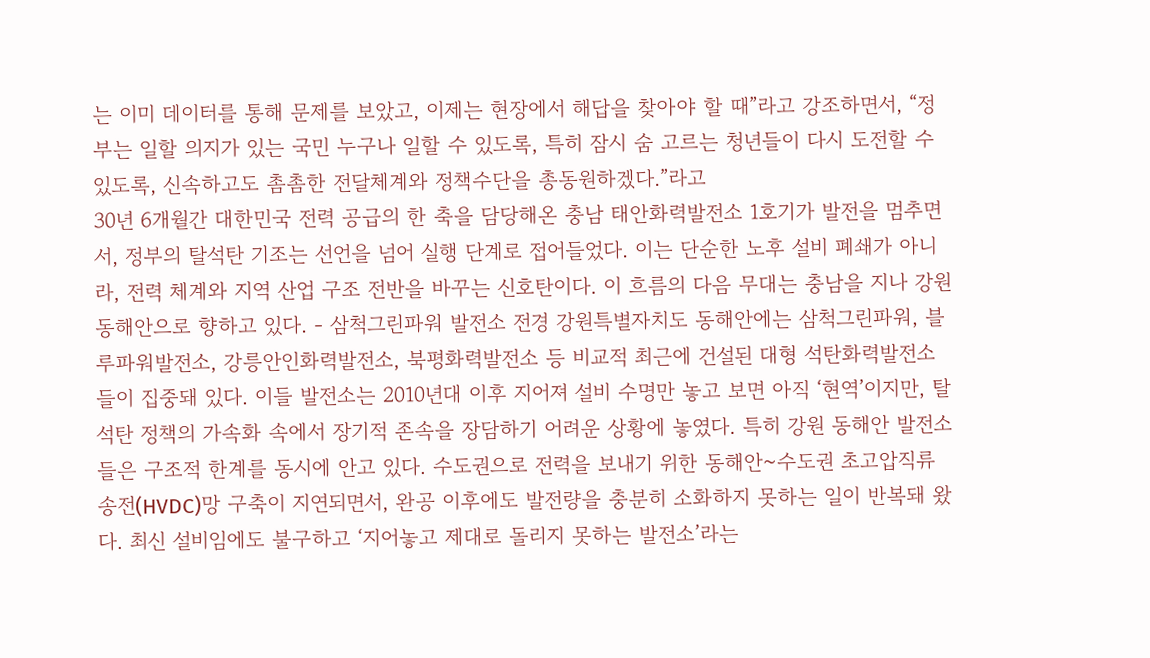는 이미 데이터를 통해 문제를 보았고, 이제는 현장에서 해답을 찾아야 할 때”라고 강조하면서, “정부는 일할 의지가 있는 국민 누구나 일할 수 있도록, 특히 잠시 숨 고르는 청년들이 다시 도전할 수 있도록, 신속하고도 촘촘한 전달체계와 정책수단을 총동원하겠다.”라고
30년 6개월간 대한민국 전력 공급의 한 축을 담당해온 충남 태안화력발전소 1호기가 발전을 멈추면서, 정부의 탈석탄 기조는 선언을 넘어 실행 단계로 접어들었다. 이는 단순한 노후 설비 폐쇄가 아니라, 전력 체계와 지역 산업 구조 전반을 바꾸는 신호탄이다. 이 흐름의 다음 무대는 충남을 지나 강원 동해안으로 향하고 있다. - 삼척그린파워 발전소 전경 강원특별자치도 동해안에는 삼척그린파워, 블루파워발전소, 강릉안인화력발전소, 북평화력발전소 등 비교적 최근에 건설된 대형 석탄화력발전소들이 집중돼 있다. 이들 발전소는 2010년대 이후 지어져 설비 수명만 놓고 보면 아직 ‘현역’이지만, 탈석탄 정책의 가속화 속에서 장기적 존속을 장담하기 어려운 상황에 놓였다. 특히 강원 동해안 발전소들은 구조적 한계를 동시에 안고 있다. 수도권으로 전력을 보내기 위한 동해안~수도권 초고압직류송전(HVDC)망 구축이 지연되면서, 완공 이후에도 발전량을 충분히 소화하지 못하는 일이 반복돼 왔다. 최신 설비임에도 불구하고 ‘지어놓고 제대로 돌리지 못하는 발전소’라는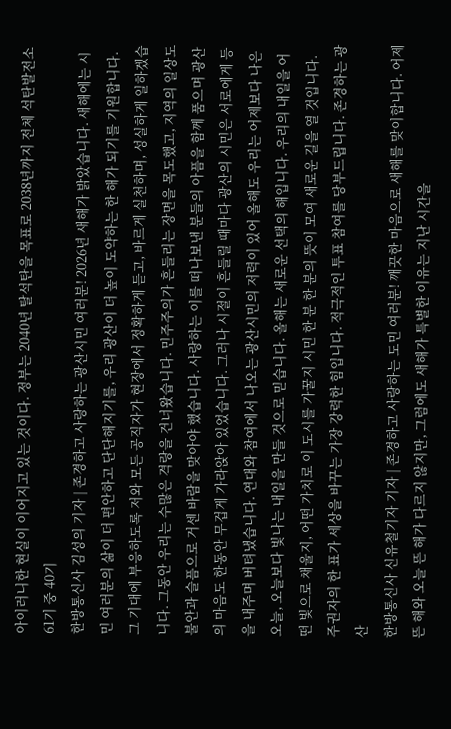아이러니한 현실이 이어지고 있는 것이다. 정부는 2040년 탈석탄을 목표로 2038년까지 전체 석탄발전소 61기 중 40기
한방통신사 김성의 기자 | 존경하고 사랑하는 광산시민 여러분! 2026년 새해가 밝았습니다. 새해에는 시민 여러분의 삶이 더 편안하고 단단해지기를, 우리 광산이 더 높이 도약하는 한 해가 되기를 기원합니다. 그 기대에 부응하도록 저와 모든 공직자가 현장에서 정확하게 듣고, 바르게 실천하며, 성실하게 일하겠습니다. 그동안 우리는 수많은 격랑을 건너왔습니다. 민주주의가 흔들리는 장면을 목도했고, 지역의 일상도 불안과 슬픔으로 거센 바람을 맞아야 했습니다. 사랑하는 이를 떠나보낸 분들의 아픔을 함께 품으며 광산의 마음도 한동안 무겁게 가라앉아 있었습니다. 그러나 시절이 흔들릴 때마다 광산의 시민은 서로에게 등을 내주며 버텨냈습니다. 연대와 참여에서 나오는 광산시민의 저력이 있어 올해도 우리는 어제보다 나은 오늘, 오늘보다 빛나는 내일을 만들 것으로 믿습니다. 올해는 새로운 선택의 해입니다. 우리의 내일을 어떤 빛으로 채울지, 어떤 가치로 이 도시를 가꿀지 시민 한 분 한 분의 뜻이 모여 새로운 길을 열 것입니다. 주권자의 한 표가 세상을 바꾸는 가장 강력한 힘입니다. 적극적인 투표 참여를 당부드립니다. 존경하는 광산
한방통신사 신유철기자 기자 | 존경하고 사랑하는 도민 여러분! 깨끗한 마음으로 새해를 맞이합니다. 어제 뜬 해와 오늘 뜬 해가 다르지 않지만, 그럼에도 새해가 특별한 이유는 지난 시간을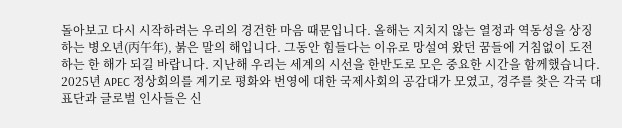돌아보고 다시 시작하려는 우리의 경건한 마음 때문입니다. 올해는 지치지 않는 열정과 역동성을 상징하는 병오년(丙午年), 붉은 말의 해입니다. 그동안 힘들다는 이유로 망설여 왔던 꿈들에 거침없이 도전하는 한 해가 되길 바랍니다. 지난해 우리는 세계의 시선을 한반도로 모은 중요한 시간을 함께했습니다. 2025년 APEC 정상회의를 계기로 평화와 번영에 대한 국제사회의 공감대가 모였고, 경주를 찾은 각국 대표단과 글로벌 인사들은 신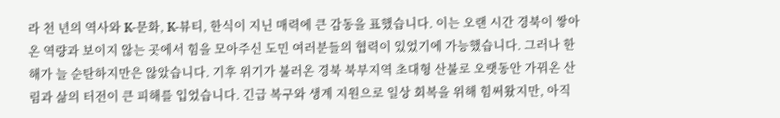라 천 년의 역사와 K-문화, K-뷰티, 한식이 지닌 매력에 큰 감동을 표했습니다. 이는 오랜 시간 경북이 쌓아온 역량과 보이지 않는 곳에서 힘을 모아주신 도민 여러분들의 협력이 있었기에 가능했습니다. 그러나 한 해가 늘 순탄하지만은 않았습니다. 기후 위기가 불러온 경북 북부지역 초대형 산불로 오랫동안 가꿔온 산림과 삶의 터전이 큰 피해를 입었습니다. 긴급 복구와 생계 지원으로 일상 회복을 위해 힘써왔지만, 아직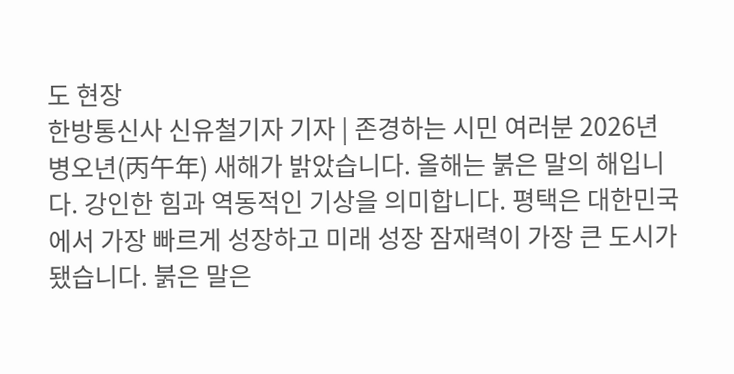도 현장
한방통신사 신유철기자 기자 | 존경하는 시민 여러분 2026년 병오년(丙午年) 새해가 밝았습니다. 올해는 붉은 말의 해입니다. 강인한 힘과 역동적인 기상을 의미합니다. 평택은 대한민국에서 가장 빠르게 성장하고 미래 성장 잠재력이 가장 큰 도시가 됐습니다. 붉은 말은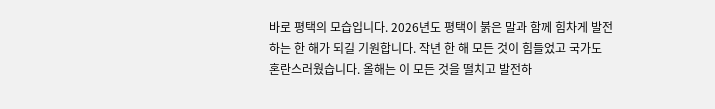바로 평택의 모습입니다. 2026년도 평택이 붉은 말과 함께 힘차게 발전하는 한 해가 되길 기원합니다. 작년 한 해 모든 것이 힘들었고 국가도 혼란스러웠습니다. 올해는 이 모든 것을 떨치고 발전하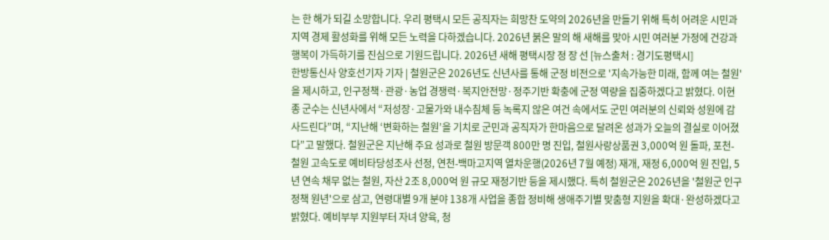는 한 해가 되길 소망합니다. 우리 평택시 모든 공직자는 희망찬 도약의 2026년을 만들기 위해 특히 어려운 시민과 지역 경제 활성화를 위해 모든 노력을 다하겠습니다. 2026년 붉은 말의 해 새해를 맞아 시민 여러분 가정에 건강과 행복이 가득하기를 진심으로 기원드립니다. 2026년 새해 평택시장 정 장 선 [뉴스출처 : 경기도평택시]
한방통신사 양호선기자 기자 | 철원군은 2026년도 신년사를 통해 군정 비전으로 '지속가능한 미래, 함께 여는 철원'을 제시하고, 인구정책·관광·농업 경쟁력·복지안전망·정주기반 확충에 군정 역량을 집중하겠다고 밝혔다. 이현종 군수는 신년사에서 “저성장·고물가와 내수침체 등 녹록지 않은 여건 속에서도 군민 여러분의 신뢰와 성원에 감사드린다”며, “지난해 ‘변화하는 철원’을 기치로 군민과 공직자가 한마음으로 달려온 성과가 오늘의 결실로 이어졌다”고 말했다. 철원군은 지난해 주요 성과로 철원 방문객 800만 명 진입, 철원사랑상품권 3,000억 원 돌파, 포천-철원 고속도로 예비타당성조사 선정, 연천-백마고지역 열차운행(2026년 7월 예정) 재개, 재정 6,000억 원 진입, 5년 연속 채무 없는 철원, 자산 2조 8,000억 원 규모 재정기반 등을 제시했다. 특히 철원군은 2026년을 '철원군 인구정책 원년'으로 삼고, 연령대별 9개 분야 138개 사업을 종합 정비해 생애주기별 맞춤형 지원을 확대·완성하겠다고 밝혔다. 예비부부 지원부터 자녀 양육, 청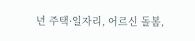년 주택·일자리, 어르신 돌봄,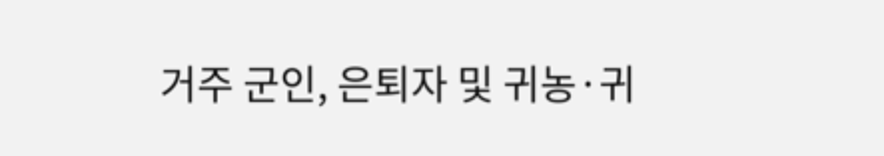거주 군인, 은퇴자 및 귀농·귀